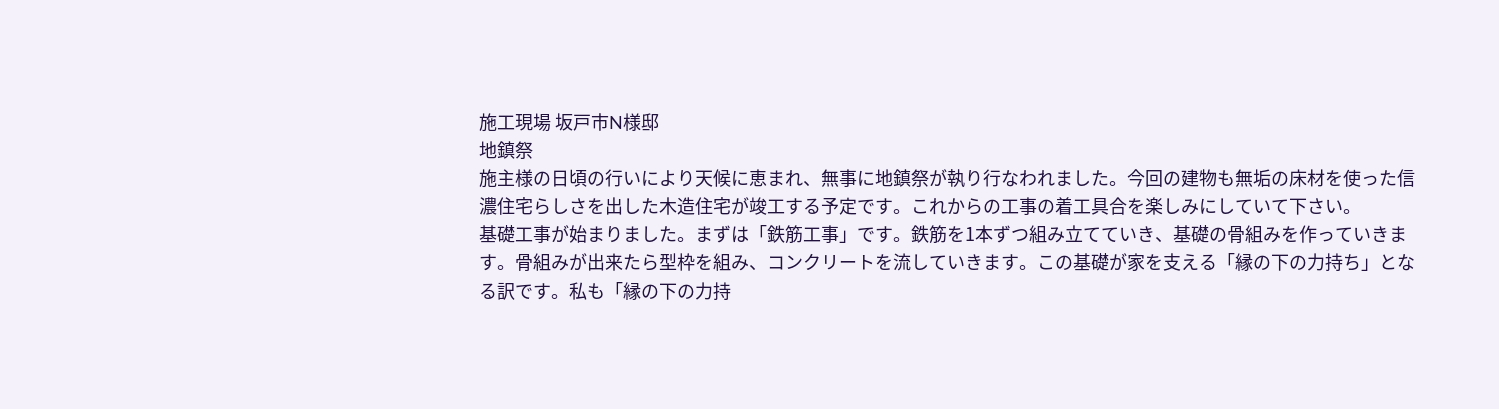施工現場 坂戸市N様邸
地鎮祭
施主様の日頃の行いにより天候に恵まれ、無事に地鎮祭が執り行なわれました。今回の建物も無垢の床材を使った信濃住宅らしさを出した木造住宅が竣工する予定です。これからの工事の着工具合を楽しみにしていて下さい。
基礎工事が始まりました。まずは「鉄筋工事」です。鉄筋を1本ずつ組み立てていき、基礎の骨組みを作っていきます。骨組みが出来たら型枠を組み、コンクリートを流していきます。この基礎が家を支える「縁の下の力持ち」となる訳です。私も「縁の下の力持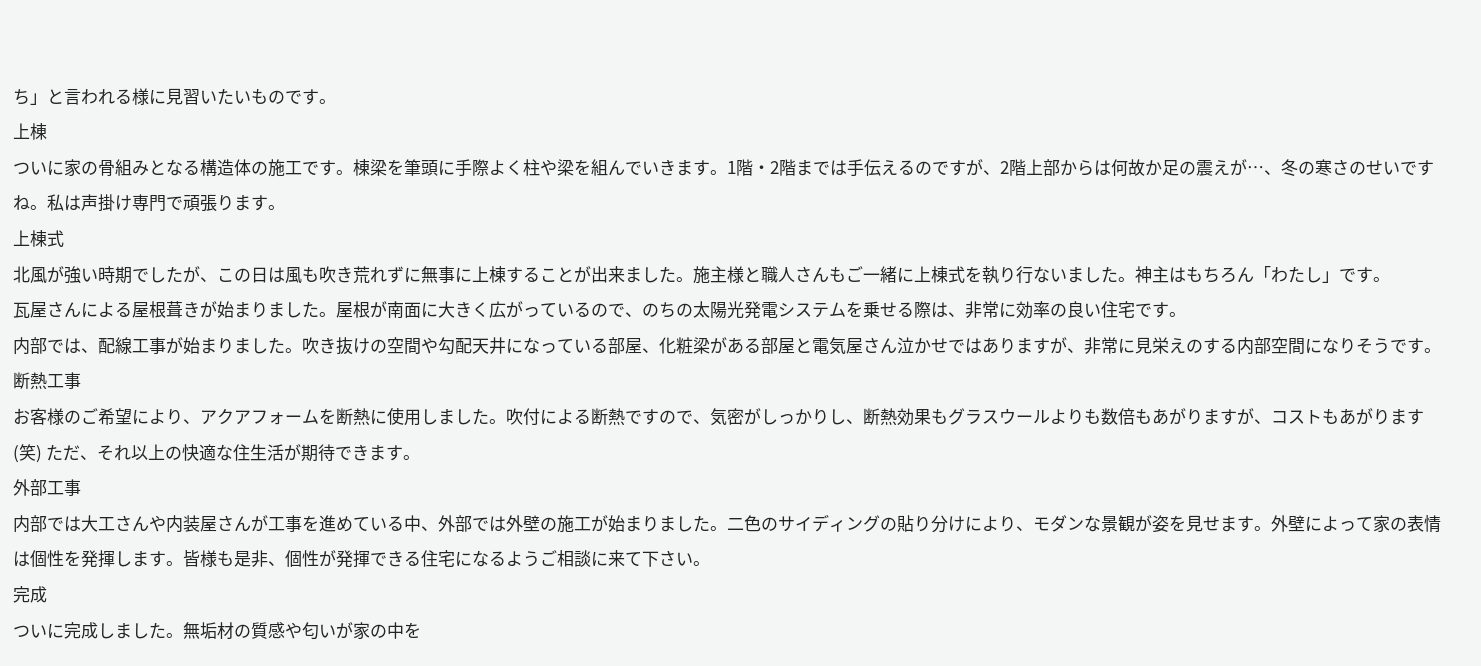ち」と言われる様に見習いたいものです。
上棟
ついに家の骨組みとなる構造体の施工です。棟梁を筆頭に手際よく柱や梁を組んでいきます。1階・2階までは手伝えるのですが、2階上部からは何故か足の震えが…、冬の寒さのせいですね。私は声掛け専門で頑張ります。
上棟式
北風が強い時期でしたが、この日は風も吹き荒れずに無事に上棟することが出来ました。施主様と職人さんもご一緒に上棟式を執り行ないました。神主はもちろん「わたし」です。
瓦屋さんによる屋根葺きが始まりました。屋根が南面に大きく広がっているので、のちの太陽光発電システムを乗せる際は、非常に効率の良い住宅です。
内部では、配線工事が始まりました。吹き抜けの空間や勾配天井になっている部屋、化粧梁がある部屋と電気屋さん泣かせではありますが、非常に見栄えのする内部空間になりそうです。
断熱工事
お客様のご希望により、アクアフォームを断熱に使用しました。吹付による断熱ですので、気密がしっかりし、断熱効果もグラスウールよりも数倍もあがりますが、コストもあがります(笑) ただ、それ以上の快適な住生活が期待できます。
外部工事
内部では大工さんや内装屋さんが工事を進めている中、外部では外壁の施工が始まりました。二色のサイディングの貼り分けにより、モダンな景観が姿を見せます。外壁によって家の表情は個性を発揮します。皆様も是非、個性が発揮できる住宅になるようご相談に来て下さい。
完成
ついに完成しました。無垢材の質感や匂いが家の中を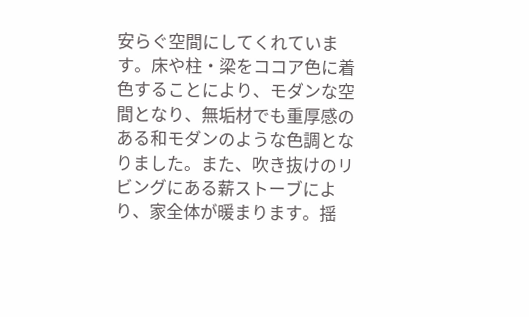安らぐ空間にしてくれています。床や柱・梁をココア色に着色することにより、モダンな空間となり、無垢材でも重厚感のある和モダンのような色調となりました。また、吹き抜けのリビングにある薪ストーブにより、家全体が暖まります。揺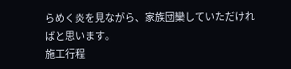らめく炎を見ながら、家族団欒していただければと思います。
施工行程